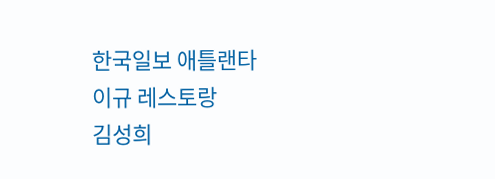한국일보 애틀랜타
이규 레스토랑
김성희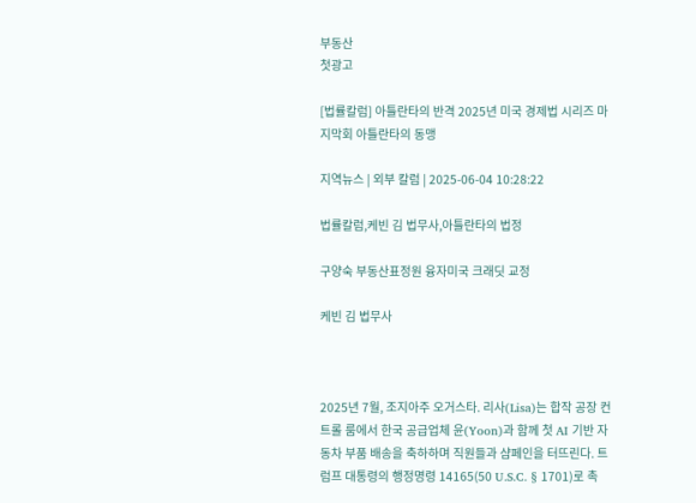부동산
첫광고

[법률칼럼] 아틀란타의 반격 2025년 미국 경제법 시리즈 마지막회 아틀란타의 동맹

지역뉴스 | 외부 칼럼 | 2025-06-04 10:28:22

법률칼럼,케빈 김 법무사,아틀란타의 법정

구양숙 부동산표정원 융자미국 크래딧 교정

케빈 김 법무사



2025년 7월, 조지아주 오거스타. 리사(Lisa)는 합작 공장 컨트롤 룸에서 한국 공급업체 윤(Yoon)과 함께 첫 AI 기반 자동차 부품 배송을 축하하며 직원들과 샴페인을 터뜨린다. 트럼프 대통령의 행정명령 14165(50 U.S.C. § 1701)로 촉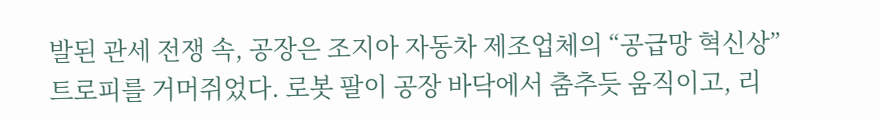발된 관세 전쟁 속, 공장은 조지아 자동차 제조업체의 “공급망 혁신상” 트로피를 거머쥐었다. 로봇 팔이 공장 바닥에서 춤추듯 움직이고, 리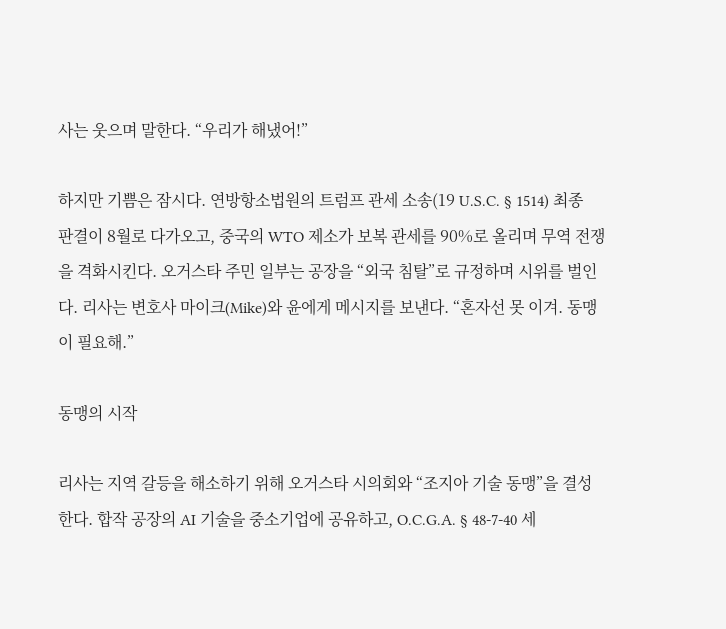사는 웃으며 말한다. “우리가 해냈어!”

하지만 기쁨은 잠시다. 연방항소법원의 트럼프 관세 소송(19 U.S.C. § 1514) 최종 판결이 8월로 다가오고, 중국의 WTO 제소가 보복 관세를 90%로 올리며 무역 전쟁을 격화시킨다. 오거스타 주민 일부는 공장을 “외국 침탈”로 규정하며 시위를 벌인다. 리사는 변호사 마이크(Mike)와 윤에게 메시지를 보낸다. “혼자선 못 이겨. 동맹이 필요해.”

동맹의 시작

리사는 지역 갈등을 해소하기 위해 오거스타 시의회와 “조지아 기술 동맹”을 결성한다. 합작 공장의 AI 기술을 중소기업에 공유하고, O.C.G.A. § 48-7-40 세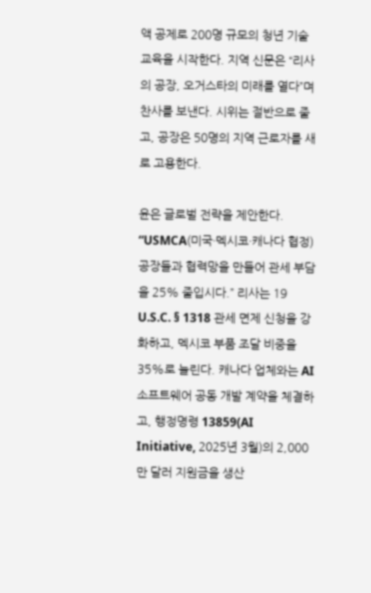액 공제로 200명 규모의 청년 기술 교육을 시작한다. 지역 신문은 “리사의 공장, 오거스타의 미래를 열다”며 찬사를 보낸다. 시위는 절반으로 줄고, 공장은 50명의 지역 근로자를 새로 고용한다.

윤은 글로벌 전략을 제안한다. “USMCA(미국·멕시코·캐나다 협정) 공장들과 협력망을 만들어 관세 부담을 25% 줄입시다.” 리사는 19 U.S.C. § 1318 관세 면제 신청을 강화하고, 멕시코 부품 조달 비중을 35%로 늘린다. 캐나다 업체와는 AI 소프트웨어 공동 개발 계약을 체결하고, 행정명령 13859(AI Initiative, 2025년 3월)의 2,000만 달러 지원금을 생산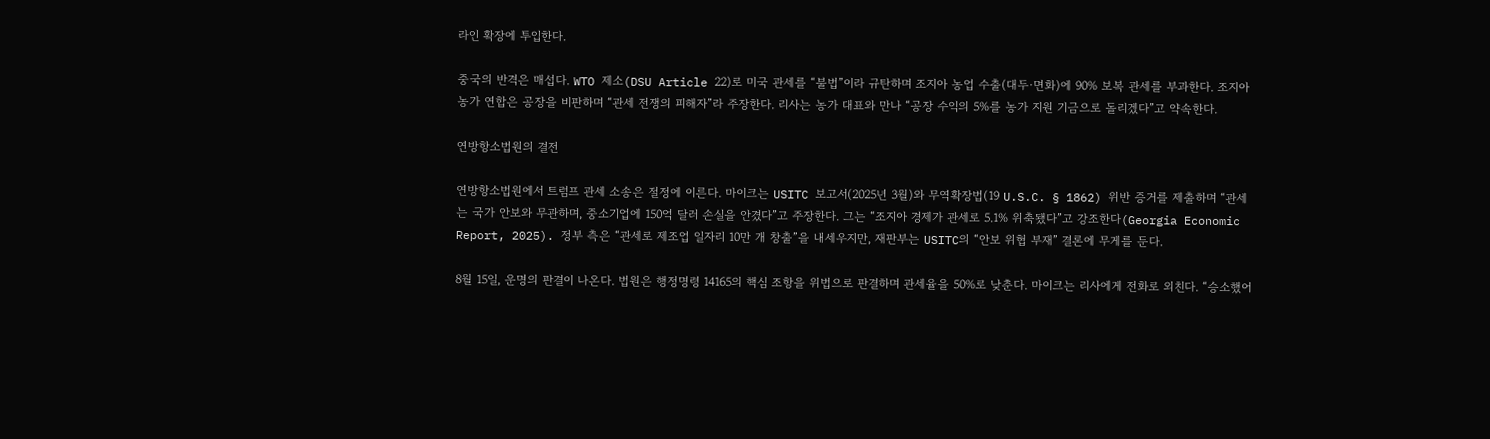라인 확장에 투입한다.

중국의 반격은 매섭다. WTO 제소(DSU Article 22)로 미국 관세를 “불법”이라 규탄하며 조지아 농업 수출(대두·면화)에 90% 보복 관세를 부과한다. 조지아 농가 연합은 공장을 비판하며 “관세 전쟁의 피해자”라 주장한다. 리사는 농가 대표와 만나 “공장 수익의 5%를 농가 지원 기금으로 돌리겠다”고 약속한다.

연방항소법원의 결전

연방항소법원에서 트럼프 관세 소송은 절정에 이른다. 마이크는 USITC 보고서(2025년 3월)와 무역확장법(19 U.S.C. § 1862) 위반 증거를 제출하며 “관세는 국가 안보와 무관하며, 중소기업에 150억 달러 손실을 안겼다”고 주장한다. 그는 “조지아 경제가 관세로 5.1% 위축됐다”고 강조한다(Georgia Economic Report, 2025). 정부 측은 “관세로 제조업 일자리 10만 개 창출”을 내세우지만, 재판부는 USITC의 “안보 위협 부재” 결론에 무게를 둔다.

8월 15일, 운명의 판결이 나온다. 법원은 행정명령 14165의 핵심 조항을 위법으로 판결하며 관세율을 50%로 낮춘다. 마이크는 리사에게 전화로 외친다. “승소했어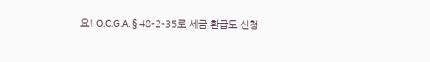요! O.C.G.A. § 48-2-35로 세금 환급도 신청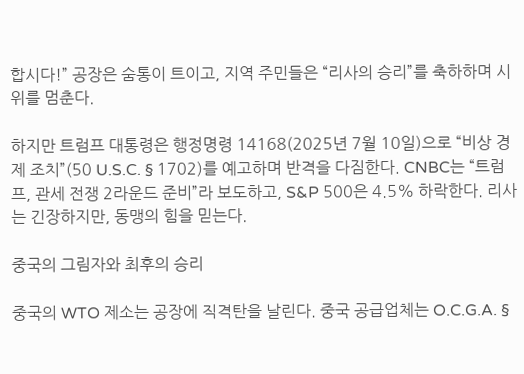합시다!” 공장은 숨통이 트이고, 지역 주민들은 “리사의 승리”를 축하하며 시위를 멈춘다.

하지만 트럼프 대통령은 행정명령 14168(2025년 7월 10일)으로 “비상 경제 조치”(50 U.S.C. § 1702)를 예고하며 반격을 다짐한다. CNBC는 “트럼프, 관세 전쟁 2라운드 준비”라 보도하고, S&P 500은 4.5% 하락한다. 리사는 긴장하지만, 동맹의 힘을 믿는다.

중국의 그림자와 최후의 승리

중국의 WTO 제소는 공장에 직격탄을 날린다. 중국 공급업체는 O.C.G.A. §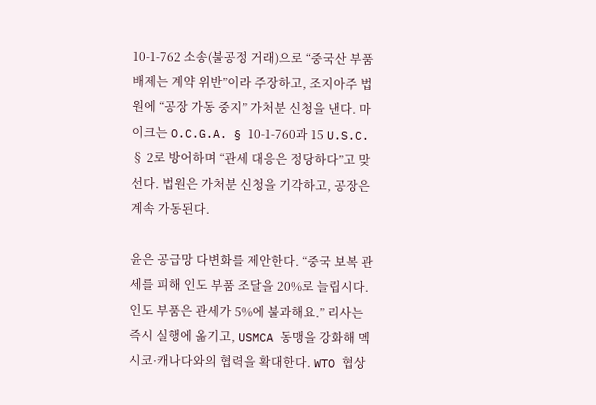10-1-762 소송(불공정 거래)으로 “중국산 부품 배제는 계약 위반”이라 주장하고, 조지아주 법원에 “공장 가동 중지” 가처분 신청을 낸다. 마이크는 O.C.G.A. § 10-1-760과 15 U.S.C. § 2로 방어하며 “관세 대응은 정당하다”고 맞선다. 법원은 가처분 신청을 기각하고, 공장은 계속 가동된다.

윤은 공급망 다변화를 제안한다. “중국 보복 관세를 피해 인도 부품 조달을 20%로 늘립시다. 인도 부품은 관세가 5%에 불과해요.” 리사는 즉시 실행에 옮기고, USMCA 동맹을 강화해 멕시코·캐나다와의 협력을 확대한다. WTO 협상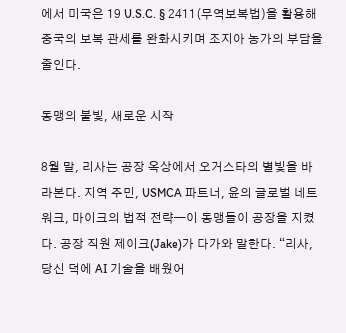에서 미국은 19 U.S.C. § 2411(무역보복법)을 활용해 중국의 보복 관세를 완화시키며 조지아 농가의 부담을 줄인다.

동맹의 불빛, 새로운 시작

8월 말, 리사는 공장 옥상에서 오거스타의 별빛을 바라본다. 지역 주민, USMCA 파트너, 윤의 글로벌 네트워크, 마이크의 법적 전략—이 동맹들이 공장을 지켰다. 공장 직원 제이크(Jake)가 다가와 말한다. “리사, 당신 덕에 AI 기술을 배웠어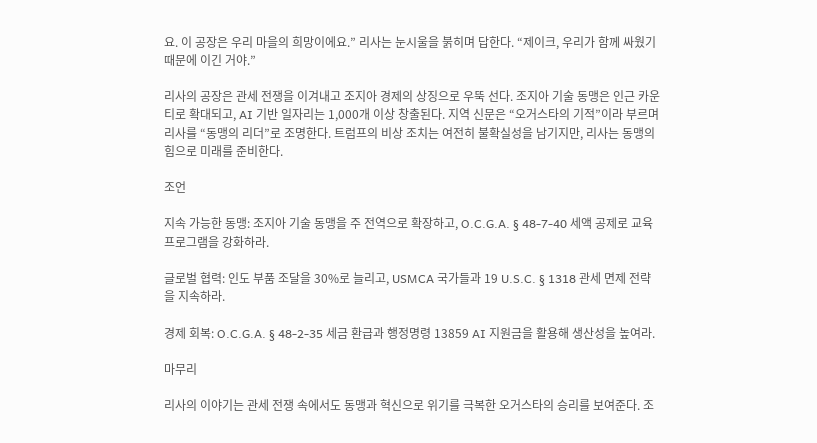요. 이 공장은 우리 마을의 희망이에요.” 리사는 눈시울을 붉히며 답한다. “제이크, 우리가 함께 싸웠기 때문에 이긴 거야.”

리사의 공장은 관세 전쟁을 이겨내고 조지아 경제의 상징으로 우뚝 선다. 조지아 기술 동맹은 인근 카운티로 확대되고, AI 기반 일자리는 1,000개 이상 창출된다. 지역 신문은 “오거스타의 기적”이라 부르며 리사를 “동맹의 리더”로 조명한다. 트럼프의 비상 조치는 여전히 불확실성을 남기지만, 리사는 동맹의 힘으로 미래를 준비한다.

조언

지속 가능한 동맹: 조지아 기술 동맹을 주 전역으로 확장하고, O.C.G.A. § 48-7-40 세액 공제로 교육 프로그램을 강화하라.

글로벌 협력: 인도 부품 조달을 30%로 늘리고, USMCA 국가들과 19 U.S.C. § 1318 관세 면제 전략을 지속하라.

경제 회복: O.C.G.A. § 48-2-35 세금 환급과 행정명령 13859 AI 지원금을 활용해 생산성을 높여라.

마무리

리사의 이야기는 관세 전쟁 속에서도 동맹과 혁신으로 위기를 극복한 오거스타의 승리를 보여준다. 조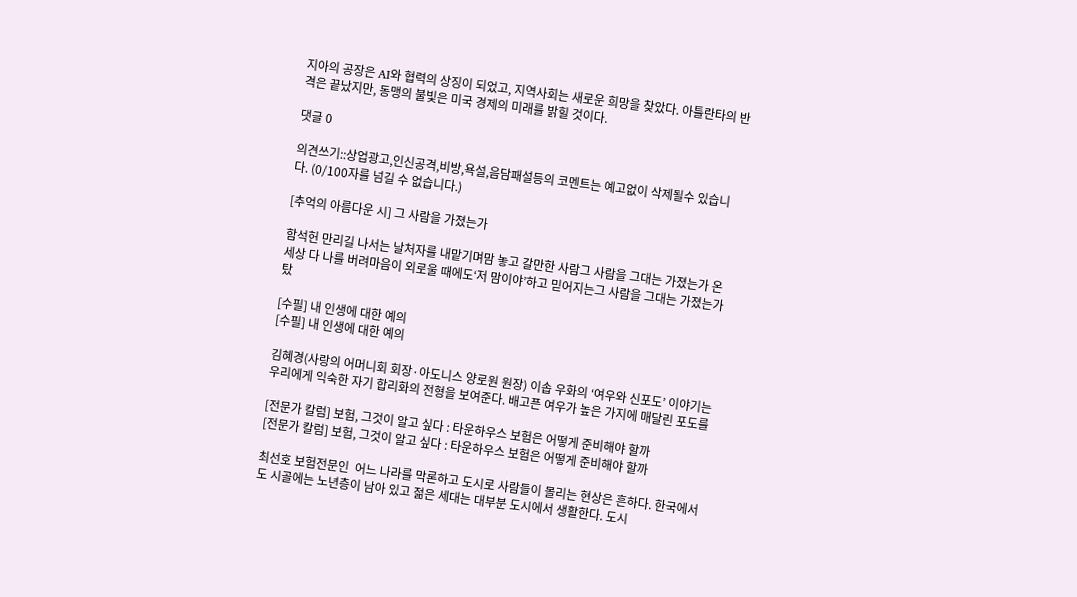지아의 공장은 AI와 협력의 상징이 되었고, 지역사회는 새로운 희망을 찾았다. 아틀란타의 반격은 끝났지만, 동맹의 불빛은 미국 경제의 미래를 밝힐 것이다.

댓글 0

의견쓰기::상업광고,인신공격,비방,욕설,음담패설등의 코멘트는 예고없이 삭제될수 있습니다. (0/100자를 넘길 수 없습니다.)

[추억의 아름다운 시] 그 사람을 가졌는가

함석헌 만리길 나서는 날처자를 내맡기며맘 놓고 갈만한 사람그 사람을 그대는 가졌는가 온 세상 다 나를 버려마음이 외로울 때에도‘저 맘이야’하고 믿어지는그 사람을 그대는 가졌는가 탔

[수필] 내 인생에 대한 예의
[수필] 내 인생에 대한 예의

김혜경(사랑의 어머니회 회장·아도니스 양로원 원장) 이솝 우화의 ‘여우와 신포도’ 이야기는 우리에게 익숙한 자기 합리화의 전형을 보여준다. 배고픈 여우가 높은 가지에 매달린 포도를

[전문가 칼럼] 보험, 그것이 알고 싶다 : 타운하우스 보험은 어떻게 준비해야 할까
[전문가 칼럼] 보험, 그것이 알고 싶다 : 타운하우스 보험은 어떻게 준비해야 할까

최선호 보험전문인  어느 나라를 막론하고 도시로 사람들이 몰리는 현상은 흔하다. 한국에서도 시골에는 노년층이 남아 있고 젊은 세대는 대부분 도시에서 생활한다. 도시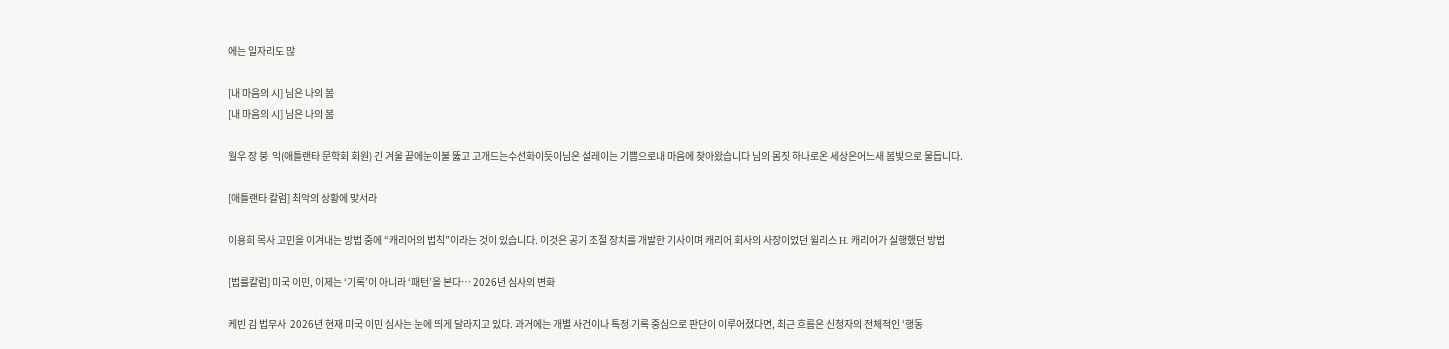에는 일자리도 많

[내 마음의 시] 님은 나의 봄
[내 마음의 시] 님은 나의 봄

월우 장 붕  익(애틀랜타 문학회 회원) 긴 겨울 끝에눈이불 뚫고 고개드는수선화이듯이님은 설레이는 기쁨으로내 마음에 찾아왔습니다 님의 몸짓 하나로온 세상은어느새 봄빛으로 물듭니다.

[애틀랜타 칼럼] 최악의 상황에 맞서라

이용희 목사 고민을 이겨내는 방법 중에 “캐리어의 법칙”이라는 것이 있습니다. 이것은 공기 조절 장치를 개발한 기사이며 캐리어 회사의 사장이었던 윌리스 H. 캐리어가 실행했던 방법

[법률칼럼] 미국 이민, 이제는 ‘기록’이 아니라 ‘패턴’을 본다… 2026년 심사의 변화

케빈 김 법무사  2026년 현재 미국 이민 심사는 눈에 띄게 달라지고 있다. 과거에는 개별 사건이나 특정 기록 중심으로 판단이 이루어졌다면, 최근 흐름은 신청자의 전체적인 ‘행동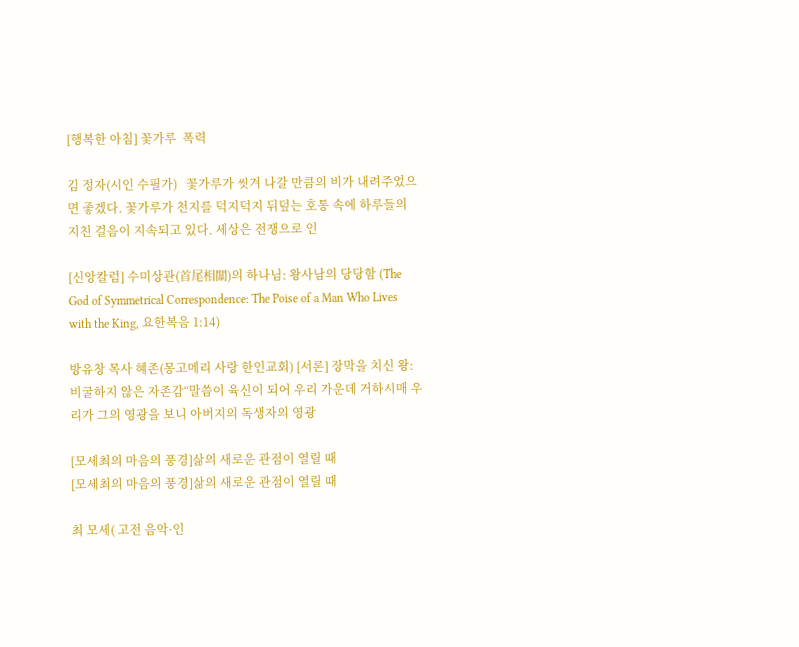[행복한 아침] 꽃가루  폭력

김 정자(시인 수필가)   꽃가루가 씻겨 나갈 만큼의 비가 내려주었으면 좋겠다. 꽃가루가 천지를 덕지덕지 뒤덮는 호통 속에 하루들의 지친 걸음이 지속되고 있다. 세상은 전쟁으로 인

[신앙칼럼] 수미상관(首尾相關)의 하나님: 왕사남의 당당함 (The God of Symmetrical Correspondence: The Poise of a Man Who Lives with the King, 요한복음 1:14)

방유창 목사 혜존(몽고메리 사랑 한인교회) [서론] 장막을 치신 왕: 비굴하지 않은 자존감“말씀이 육신이 되어 우리 가운데 거하시매 우리가 그의 영광을 보니 아버지의 독생자의 영광

[모세최의 마음의 풍경]삶의 새로운 관점이 열릴 때
[모세최의 마음의 풍경]삶의 새로운 관점이 열릴 때

최 모세( 고전 음악·인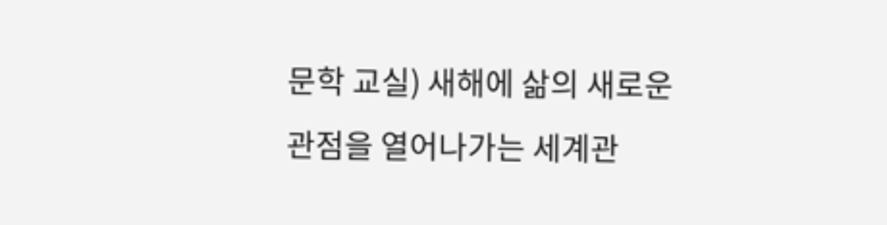문학 교실) 새해에 삶의 새로운 관점을 열어나가는 세계관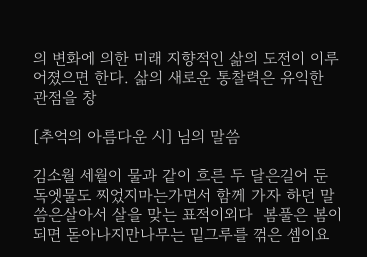의 변화에 의한 미래 지향적인 삶의 도전이 이루어졌으면 한다. 삶의 새로운 통찰력은 유익한 관점을 창

[추억의 아름다운 시] 님의 말씀

김소월 세월이 물과 같이 흐른 두 달은길어 둔 독엣물도 찌었지마는가면서 함께 가자 하던 말씀은살아서 살을 맞는 표적이외다  봄풀은 봄이 되면 돋아나지만나무는 밑그루를 꺾은 셈이요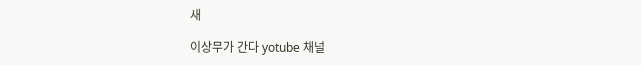새

이상무가 간다 yotube 채널